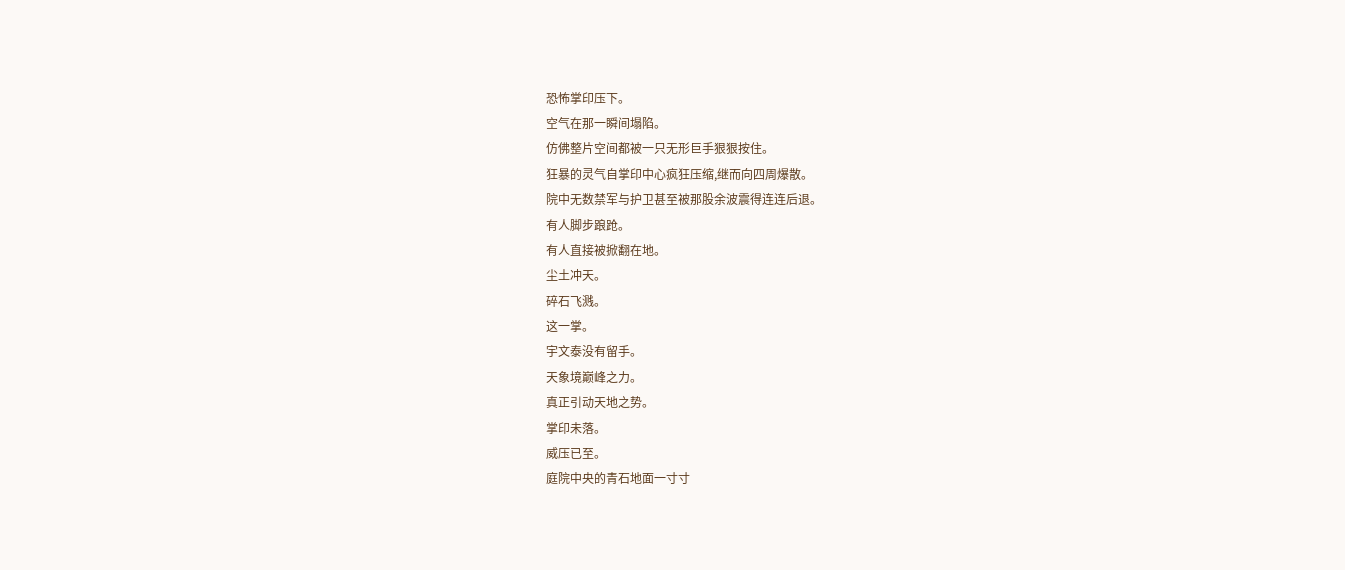恐怖掌印压下。
空气在那一瞬间塌陷。
仿佛整片空间都被一只无形巨手狠狠按住。
狂暴的灵气自掌印中心疯狂压缩,继而向四周爆散。
院中无数禁军与护卫甚至被那股余波震得连连后退。
有人脚步踉跄。
有人直接被掀翻在地。
尘土冲天。
碎石飞溅。
这一掌。
宇文泰没有留手。
天象境巅峰之力。
真正引动天地之势。
掌印未落。
威压已至。
庭院中央的青石地面一寸寸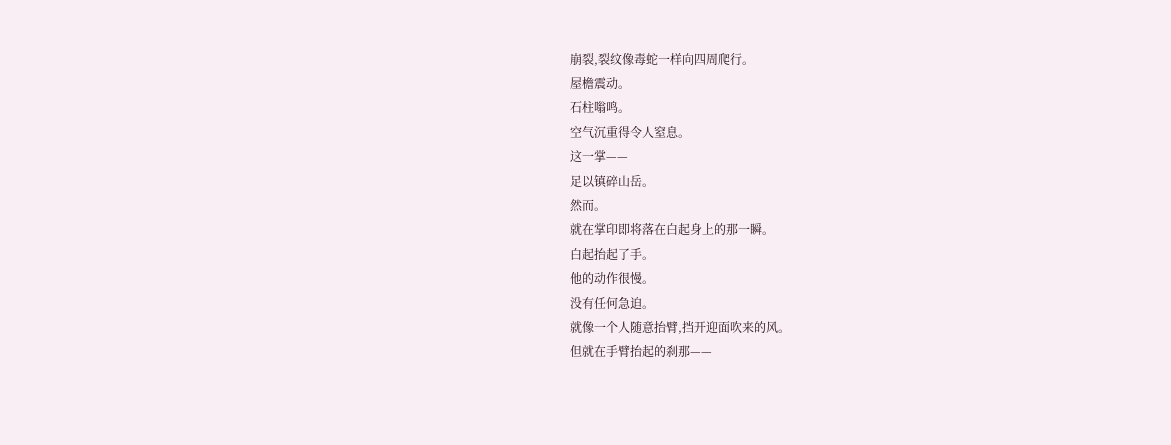崩裂,裂纹像毒蛇一样向四周爬行。
屋檐震动。
石柱嗡鸣。
空气沉重得令人窒息。
这一掌——
足以镇碎山岳。
然而。
就在掌印即将落在白起身上的那一瞬。
白起抬起了手。
他的动作很慢。
没有任何急迫。
就像一个人随意抬臂,挡开迎面吹来的风。
但就在手臂抬起的刹那——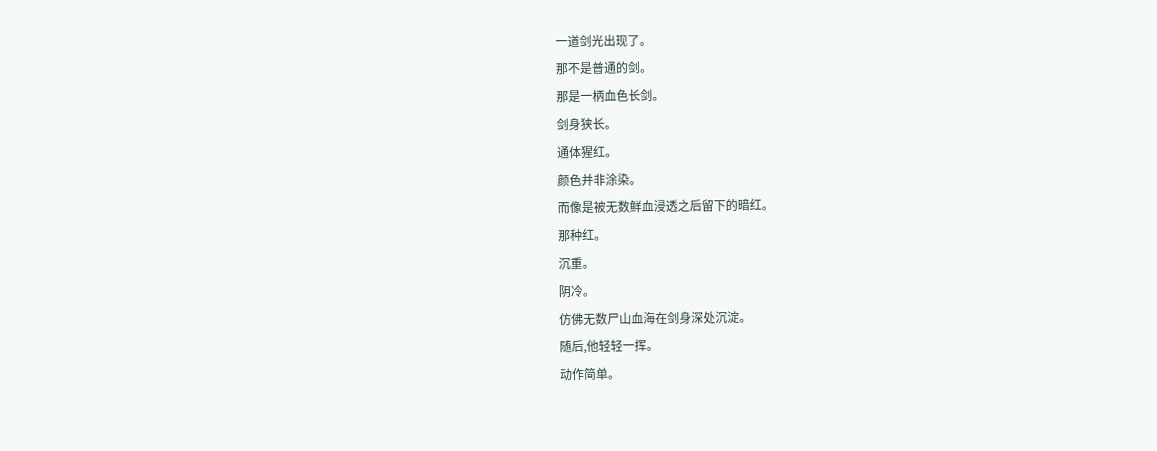一道剑光出现了。
那不是普通的剑。
那是一柄血色长剑。
剑身狭长。
通体猩红。
颜色并非涂染。
而像是被无数鲜血浸透之后留下的暗红。
那种红。
沉重。
阴冷。
仿佛无数尸山血海在剑身深处沉淀。
随后,他轻轻一挥。
动作简单。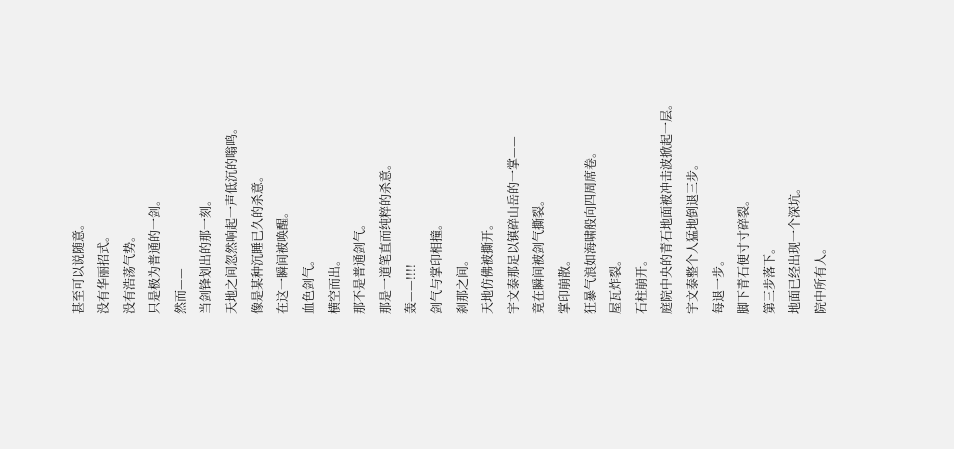甚至可以说随意。
没有华丽招式。
没有浩荡气势。
只是极为普通的一剑。
然而——
当剑锋划出的那一刻。
天地之间忽然响起一声低沉的嗡鸣。
像是某种沉睡已久的杀意。
在这一瞬间被唤醒。
血色剑气。
横空而出。
那不是普通剑气。
那是一道笔直而纯粹的杀意。
轰——!!!!
剑气与掌印相撞。
刹那之间。
天地仿佛被撕开。
宇文泰那足以镇碎山岳的一掌——
竟在瞬间被剑气撕裂。
掌印崩散。
狂暴气浪如海啸般向四周席卷。
屋瓦炸裂。
石柱崩开。
庭院中央的青石地面被冲击波掀起一层。
宇文泰整个人猛地倒退三步。
每退一步。
脚下青石便寸寸碎裂。
第三步落下。
地面已经出现一个深坑。
院中所有人。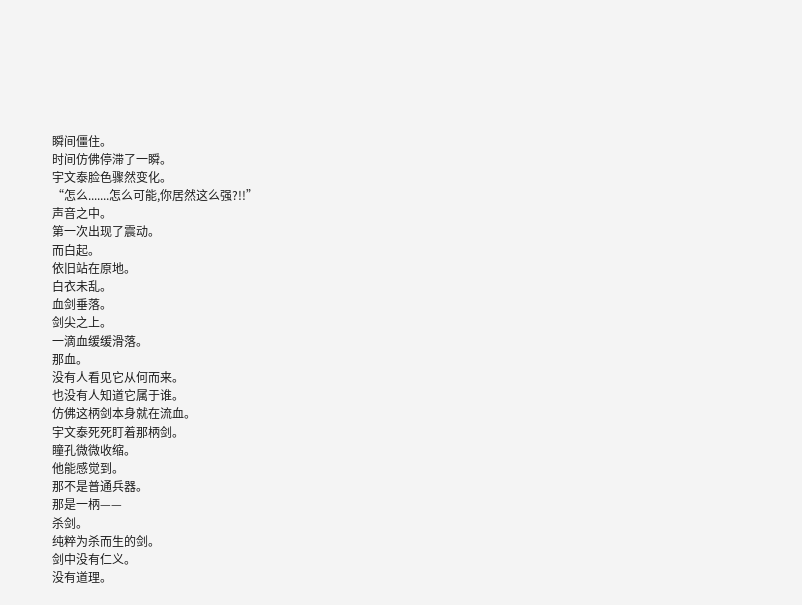瞬间僵住。
时间仿佛停滞了一瞬。
宇文泰脸色骤然变化。
“怎么.......怎么可能,你居然这么强?!!”
声音之中。
第一次出现了震动。
而白起。
依旧站在原地。
白衣未乱。
血剑垂落。
剑尖之上。
一滴血缓缓滑落。
那血。
没有人看见它从何而来。
也没有人知道它属于谁。
仿佛这柄剑本身就在流血。
宇文泰死死盯着那柄剑。
瞳孔微微收缩。
他能感觉到。
那不是普通兵器。
那是一柄——
杀剑。
纯粹为杀而生的剑。
剑中没有仁义。
没有道理。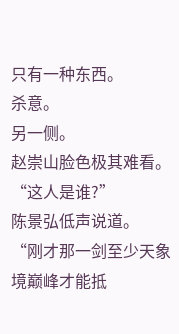只有一种东西。
杀意。
另一侧。
赵崇山脸色极其难看。
“这人是谁?”
陈景弘低声说道。
“刚才那一剑至少天象境巅峰才能抵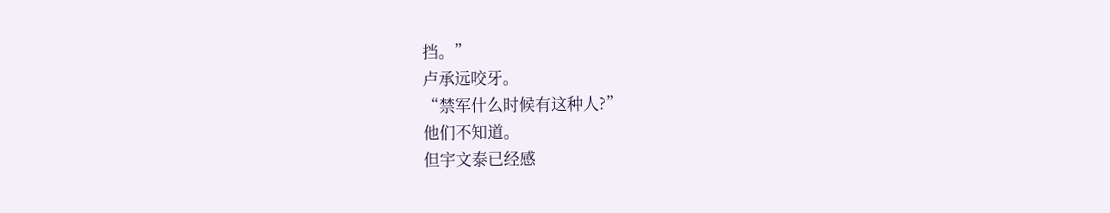挡。”
卢承远咬牙。
“禁军什么时候有这种人?”
他们不知道。
但宇文泰已经感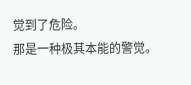觉到了危险。
那是一种极其本能的警觉。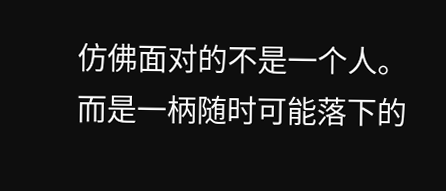仿佛面对的不是一个人。
而是一柄随时可能落下的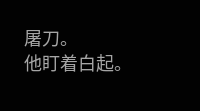屠刀。
他盯着白起。